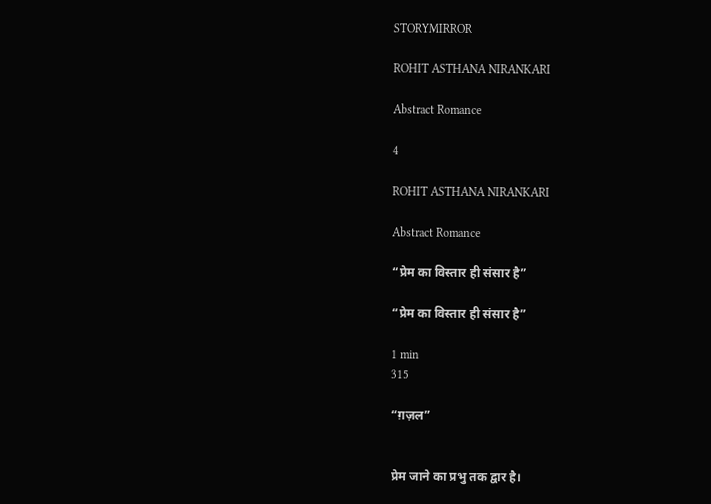STORYMIRROR

ROHIT ASTHANA NIRANKARI

Abstract Romance

4

ROHIT ASTHANA NIRANKARI

Abstract Romance

“प्रेम का विस्तार ही संसार है”

“प्रेम का विस्तार ही संसार है”

1 min
315

“ग़ज़ल”


प्रेम जाने का प्रभु तक द्वार है।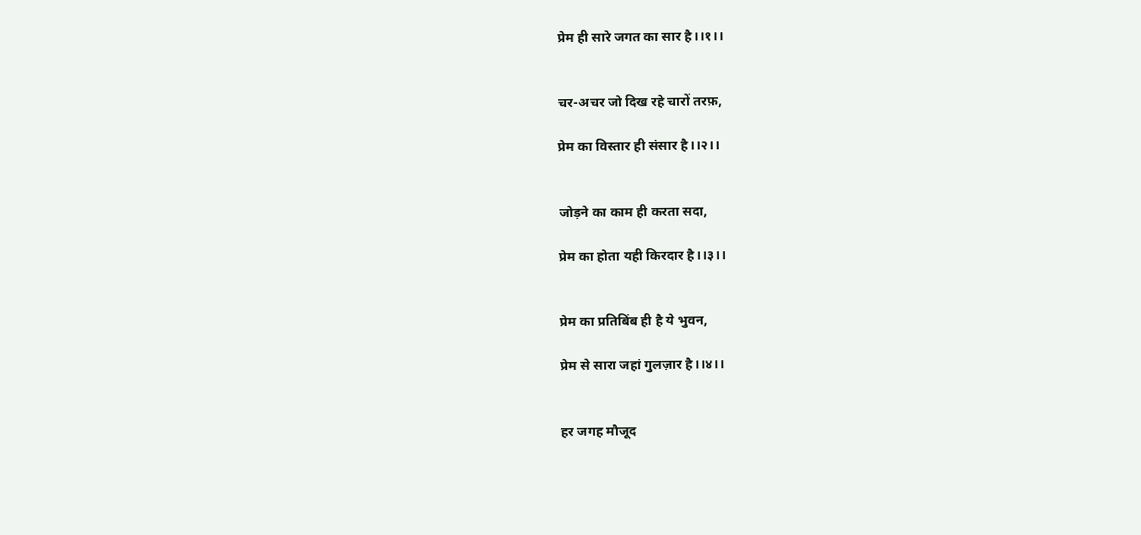प्रेम ही सारे जगत का सार है।।१।।


चर-अचर जो दिख रहे चारों तरफ़,

प्रेम का विस्तार ही संसार है।।२।।


जोड़ने का काम ही करता सदा,

प्रेम का होता यही किरदार है।।३।।


प्रेम का प्रतिबिंब ही है ये भुवन,

प्रेम से सारा जहां गुलज़ार है।।४।।


हर जगह मौजूद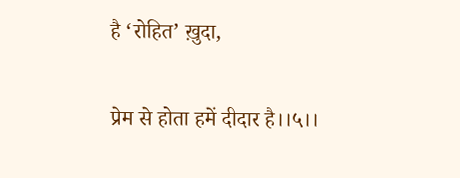है ‘रोहित’ ख़ुदा,

प्रेम से होता हमें दीदार है।।५।।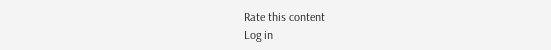Rate this content
Log in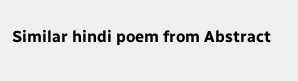Similar hindi poem from Abstract